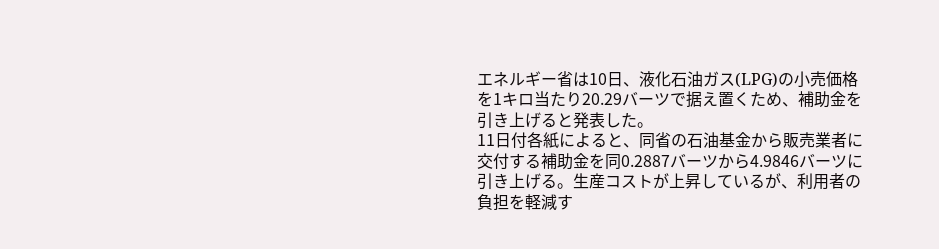エネルギー省は10日、液化石油ガス(LPG)の小売価格を1キロ当たり20.29バーツで据え置くため、補助金を引き上げると発表した。
11日付各紙によると、同省の石油基金から販売業者に交付する補助金を同0.2887バーツから4.9846バーツに引き上げる。生産コストが上昇しているが、利用者の負担を軽減す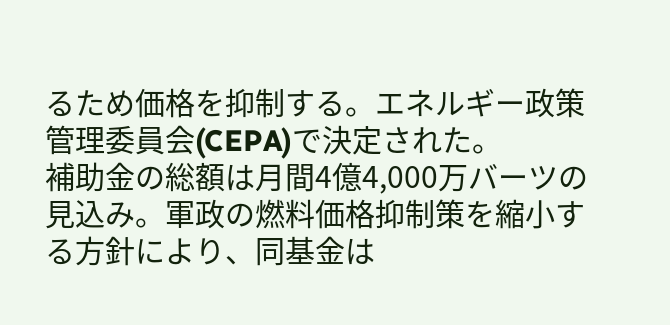るため価格を抑制する。エネルギー政策管理委員会(CEPA)で決定された。
補助金の総額は月間4億4,000万バーツの見込み。軍政の燃料価格抑制策を縮小する方針により、同基金は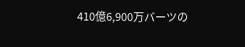410億6,900万バーツの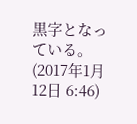黒字となっている。
(2017年1月12日 6:46)